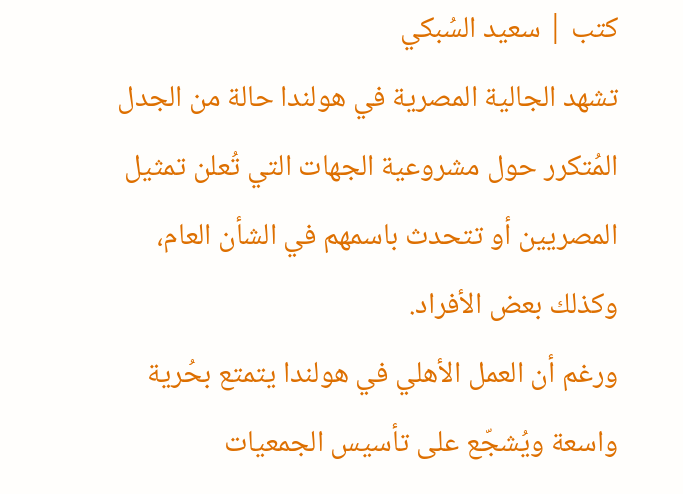كتب | سعيد السُبكي
تشهد الجالية المصرية في هولندا حالة من الجدل المُتكرر حول مشروعية الجهات التي تُعلن تمثيل المصريين أو تتحدث باسمهم في الشأن العام، وكذلك بعض الأفراد.
ورغم أن العمل الأهلي في هولندا يتمتع بحُرية واسعة ويُشجّع على تأسيس الجمعيات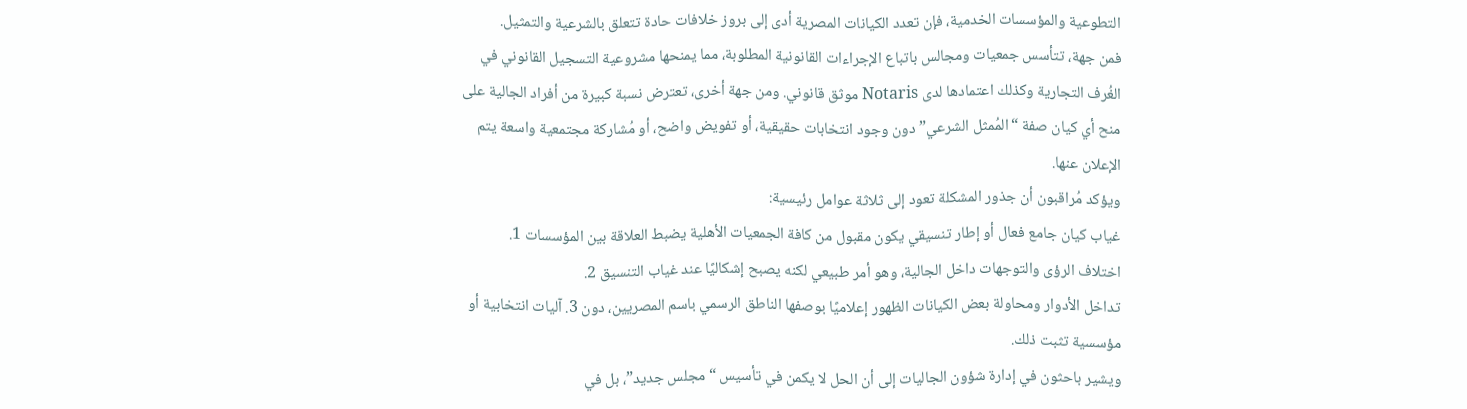التطوعية والمؤسسات الخدمية، فإن تعدد الكيانات المصرية أدى إلى بروز خلافات حادة تتعلق بالشرعية والتمثيل.
فمن جهة، تتأسس جمعيات ومجالس باتباع الإجراءات القانونية المطلوبة، مما يمنحها مشروعية التسجيل القانوني في الغُرف التجارية وكذلك اعتمادها لدى Notaris موثق قانوني. ومن جهة أخرى، تعترض نسبة كبيرة من أفراد الجالية على منح أي كيان صفة “المُمثل الشرعي” دون وجود انتخابات حقيقية، أو تفويض واضح، أو مُشاركة مجتمعية واسعة يتم الإعلان عنها.
ويؤكد مُراقبون أن جذور المشكلة تعود إلى ثلاثة عوامل رئيسية:
غياب كيان جامع فعال أو إطار تنسيقي يكون مقبول من كافة الجمعيات الأهلية يضبط العلاقة بين المؤسسات 1.
اختلاف الرؤى والتوجهات داخل الجالية، وهو أمر طبيعي لكنه يصبح إشكاليًا عند غياب التنسيق 2.
تداخل الأدوار ومحاولة بعض الكيانات الظهور إعلاميًا بوصفها الناطق الرسمي باسم المصريين، دون 3. آليات انتخابية أو مؤسسية تثبت ذلك.
ويشير باحثون في إدارة شؤون الجاليات إلى أن الحل لا يكمن في تأسيس “مجلس جديد”، بل في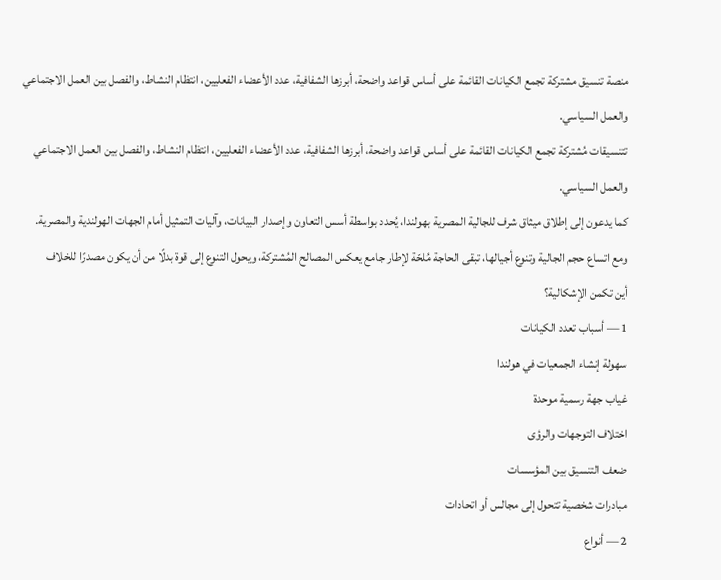منصة تنسيق مشتركة تجمع الكيانات القائمة على أساس قواعد واضحة، أبرزها الشفافية، عدد الأعضاء الفعليين، انتظام النشاط، والفصل بين العمل الاجتماعي والعمل السياسي.
تتنسيقات مُشتركة تجمع الكيانات القائمة على أساس قواعد واضحة، أبرزها الشفافية، عدد الأعضاء الفعليين، انتظام النشاط، والفصل بين العمل الاجتماعي والعمل السياسي.
كما يدعون إلى إطلاق ميثاق شرف للجالية المصرية بهولندا، يُحدد بواسطة أسس التعاون وإصدار البيانات، وآليات التمثيل أمام الجهات الهولندية والمصرية.
ومع اتساع حجم الجالية وتنوع أجيالها، تبقى الحاجة مُلحّة لإطار جامع يعكس المصالح المُشتركة، ويحول التنوع إلى قوة بدلًا من أن يكون مصدرًا للخلاف
أين تكمن الإشكالية؟
1 — أسباب تعدد الكيانات
سهولة إنشاء الجمعيات في هولندا
غياب جهة رسمية موحدة
اختلاف التوجهات والرؤى
ضعف التنسيق بين المؤسسات
مبادرات شخصية تتحول إلى مجالس أو اتحادات
2 — أنواع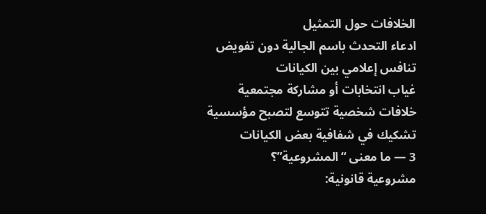الخلافات حول التمثيل
ادعاء التحدث باسم الجالية دون تفويض
تنافس إعلامي بين الكيانات
غياب انتخابات أو مشاركة مجتمعية
خلافات شخصية تتوسع لتصبح مؤسسية
تشكيك في شفافية بعض الكيانات
3 — ما معنى “المشروعية”؟
مشروعية قانونية: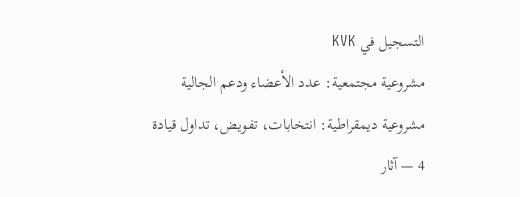التسجيل في KVK
مشروعية مجتمعية: عدد الأعضاء ودعم الجالية
مشروعية ديمقراطية: انتخابات، تفويض، تداول قيادة
4 — آثار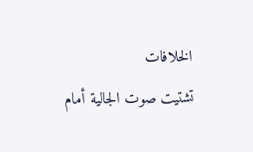الخلافات
تشتيت صوت الجالية أمام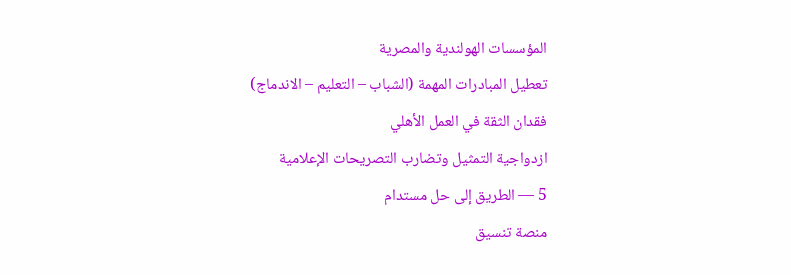المؤسسات الهولندية والمصرية
تعطيل المبادرات المهمة (الشباب – التعليم – الاندماج)
فقدان الثقة في العمل الأهلي
ازدواجية التمثيل وتضارب التصريحات الإعلامية
5 — الطريق إلى حل مستدام
منصة تنسيق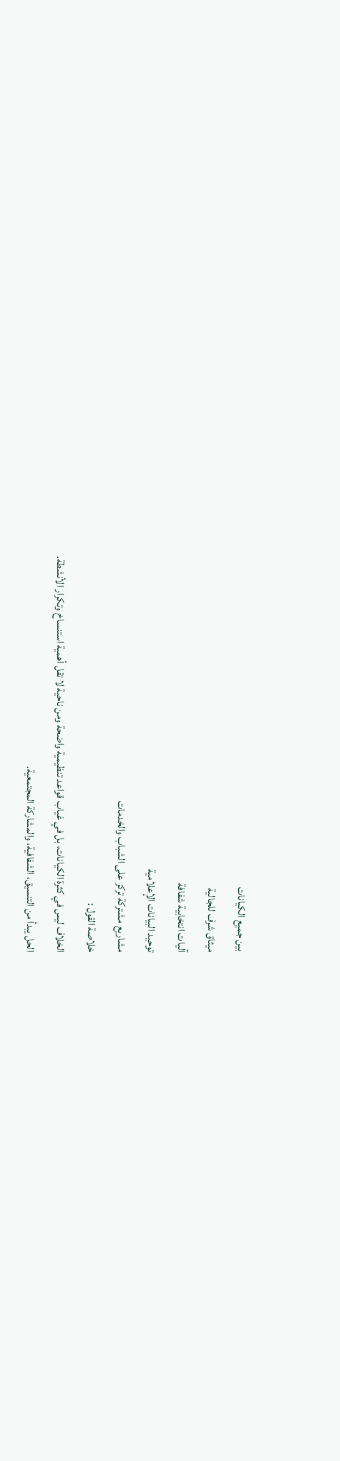بين جميع الكيانات
ميثاق شرف للجالية
آليات انتخابية شفافة
توحيد البيانات الإعلامية
مشاريع مشتركة تركز على الشباب والخدمات
خلاصة القول :
الخلاف ليس في كثرة الكيانات، بل في غياب قواعد تنظيمية واضحة ومن ناحية لا تقل أهمية استنساخ وتكرار الأنشطة.
الحل يبدأ من التنسيق، الشفافية، والمشاركة المجتمعية.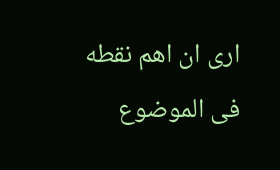ارى ان اهم نقطه فى الموضوع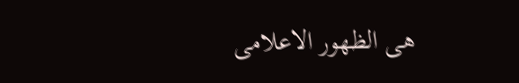هى الظهور الاعلامى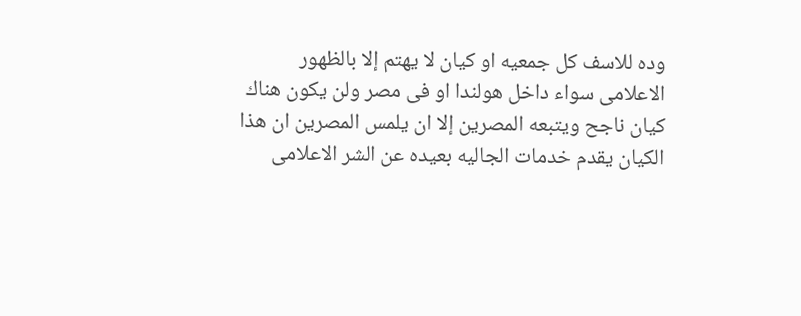وده للاسف كل جمعيه او كيان لا يهتم إلا بالظهور الاعلامى سواء داخل هولندا او فى مصر ولن يكون هناك كيان ناجح ويتبعه المصرين إلا ان يلمس المصرين ان هذا الكيان يقدم خدمات الجاليه بعيده عن الشر الاعلامى